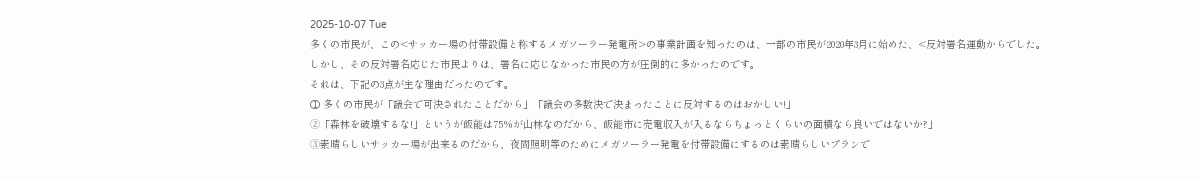2025-10-07 Tue
多くの市民が、この<サッカー場の付帯設備と称するメガソーラー発電所>の事業計画を知ったのは、一部の市民が2020年3月に始めた、<反対署名運動からでした。
しかし、その反対署名応じた市民よりは、署名に応じなかった市民の方が圧倒的に多かったのです。
それは、下記の3点が主な理由だったのです。
① 多くの市民が「議会で可決されたことだから」「議会の多数決で決まったことに反対するのはおかしい!」
➁「森林を破壊するな!」というが飯能は75%が山林なのだから、飯能市に売電収入が入るならちょっとくらいの面積なら良いではないか?」
➂素晴らしいサッカー場が出来るのだから、夜間照明等のためにメガソーラー発電を付帯設備にするのは素晴らしいプランで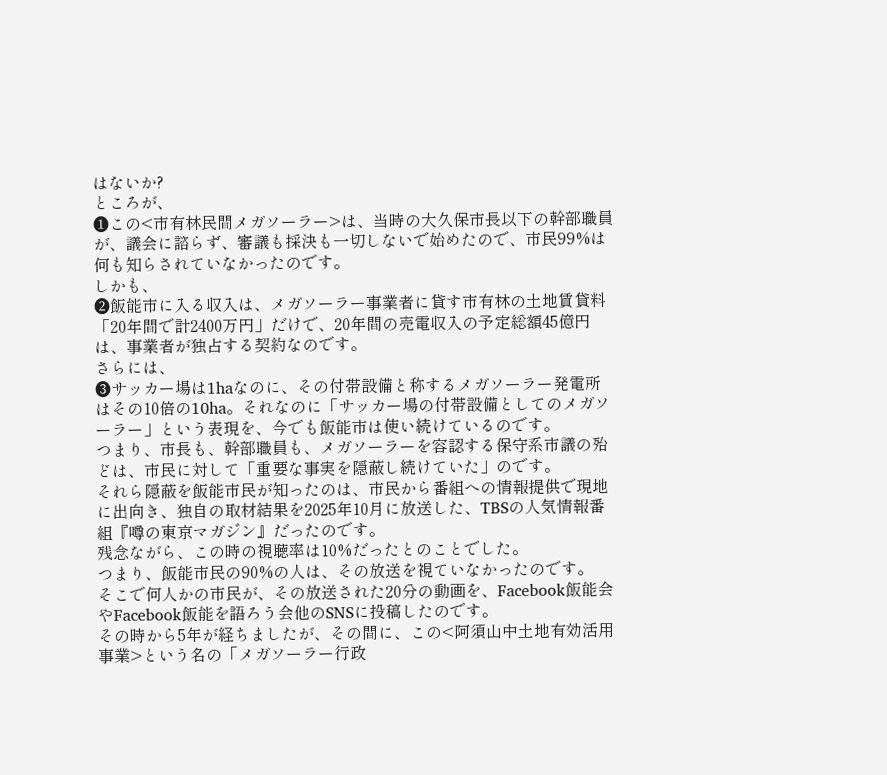はないか?
ところが、
❶この<市有林民間メガソーラー>は、当時の大久保市長以下の幹部職員が、議会に諮らず、審議も採決も一切しないで始めたので、市民99%は何も知らされていなかったのです。
しかも、
❷飯能市に入る収入は、メガソーラー事業者に貸す市有林の土地賃貸料「20年間で計2400万円」だけで、20年間の売電収入の予定総額45億円は、事業者が独占する契約なのです。
さらには、
❸サッカー場は1haなのに、その付帯設備と称するメガソーラー発電所はその10倍の10ha。それなのに「サッカー場の付帯設備としてのメガソーラー」という表現を、今でも飯能市は使い続けているのです。
つまり、市長も、幹部職員も、メガソーラーを容認する保守系市議の殆どは、市民に対して「重要な事実を隠蔽し続けていた」のです。
それら隠蔽を飯能市民が知ったのは、市民から番組への情報提供で現地に出向き、独自の取材結果を2025年10月に放送した、TBSの人気情報番組『噂の東京マガジン』だったのです。
残念ながら、この時の視聴率は10%だったとのことでした。
つまり、飯能市民の90%の人は、その放送を視ていなかったのです。
そこで何人かの市民が、その放送された20分の動画を、Facebook飯能会やFacebook飯能を語ろう会他のSNSに投稿したのです。
その時から5年が経ちましたが、その間に、この<阿須山中土地有効活用事業>という名の「メガソーラー行政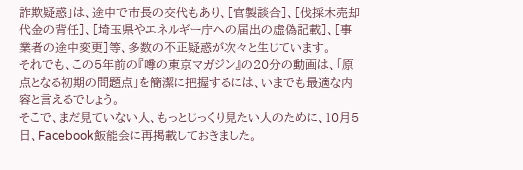詐欺疑惑」は、途中で市長の交代もあり、[官製談合]、[伐採木売却代金の背任]、[埼玉県やエネルギー庁への届出の虚偽記載]、[事業者の途中変更]等、多数の不正疑惑が次々と生じています。
それでも、この5年前の『噂の東京マガジン』の20分の動画は、「原点となる初期の問題点」を簡潔に把握するには、いまでも最適な内容と言えるでしょう。
そこで、まだ見ていない人、もっとじっくり見たい人のために、10月5日、Facebook飯能会に再掲載しておきました。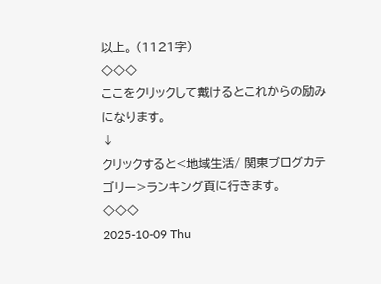以上。 (1121字)
◇◇◇
ここをクリックして戴けるとこれからの励みになります。
↓
クリックすると<地域生活/ 関東ブログカテゴリー>ランキング頁に行きます。
◇◇◇
2025-10-09 Thu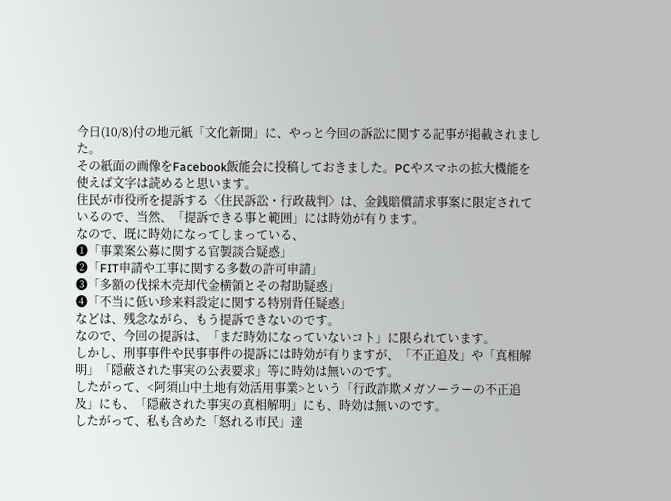今日(10/8)付の地元紙「文化新聞」に、やっと今回の訴訟に関する記事が掲載されました。
その紙面の画像をFacebook飯能会に投稿しておきました。PCやスマホの拡大機能を使えば文字は読めると思います。
住民が市役所を提訴する〈住民訴訟・行政裁判〉は、金銭賠償請求事案に限定されているので、当然、「提訴できる事と範囲」には時効が有ります。
なので、既に時効になってしまっている、
❶「事業案公募に関する官製談合疑惑」
❷「FIT申請や工事に関する多数の許可申請」
❸「多額の伐採木売却代金横領とその幇助疑惑」
❹「不当に低い珍来料設定に関する特別背任疑惑」
などは、残念ながら、もう提訴できないのです。
なので、今回の提訴は、「まだ時効になっていないコト」に限られています。
しかし、刑事事件や民事事件の提訴には時効が有りますが、「不正追及」や「真相解明」「隠蔽された事実の公表要求」等に時効は無いのです。
したがって、<阿須山中土地有効活用事業>という「行政詐欺メガソーラーの不正追及」にも、「隠蔽された事実の真相解明」にも、時効は無いのです。
したがって、私も含めた「怒れる市民」達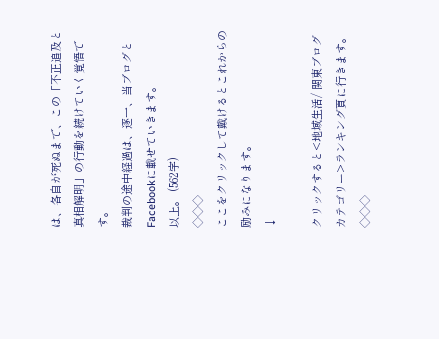は、各自が死ぬまで、この「不正追及と真相解明」の行動を続けていく覚悟です。
裁判の途中経過は、逐一、当ブログとFacebookに載せていきます。
以上。 (562字)
◇◇◇
ここをクリックして戴けるとこれからの励みになります。
↓

クリックすると<地域生活/ 関東ブログカテゴリー>ランキング頁に行きます。
◇◇◇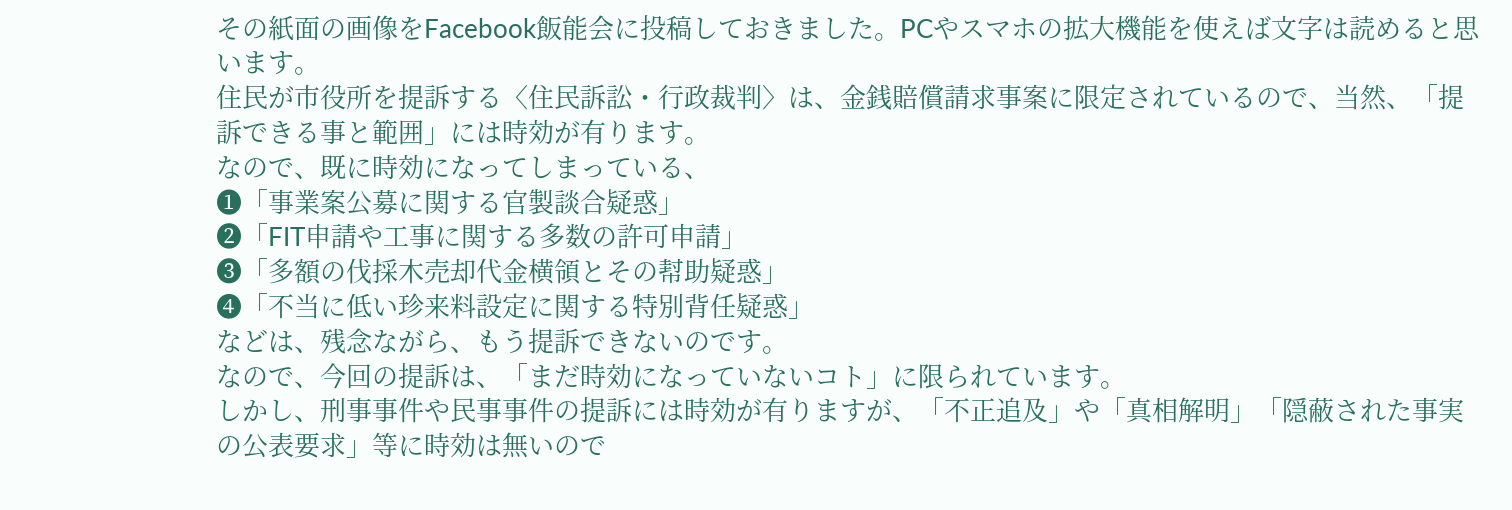その紙面の画像をFacebook飯能会に投稿しておきました。PCやスマホの拡大機能を使えば文字は読めると思います。
住民が市役所を提訴する〈住民訴訟・行政裁判〉は、金銭賠償請求事案に限定されているので、当然、「提訴できる事と範囲」には時効が有ります。
なので、既に時効になってしまっている、
❶「事業案公募に関する官製談合疑惑」
❷「FIT申請や工事に関する多数の許可申請」
❸「多額の伐採木売却代金横領とその幇助疑惑」
❹「不当に低い珍来料設定に関する特別背任疑惑」
などは、残念ながら、もう提訴できないのです。
なので、今回の提訴は、「まだ時効になっていないコト」に限られています。
しかし、刑事事件や民事事件の提訴には時効が有りますが、「不正追及」や「真相解明」「隠蔽された事実の公表要求」等に時効は無いので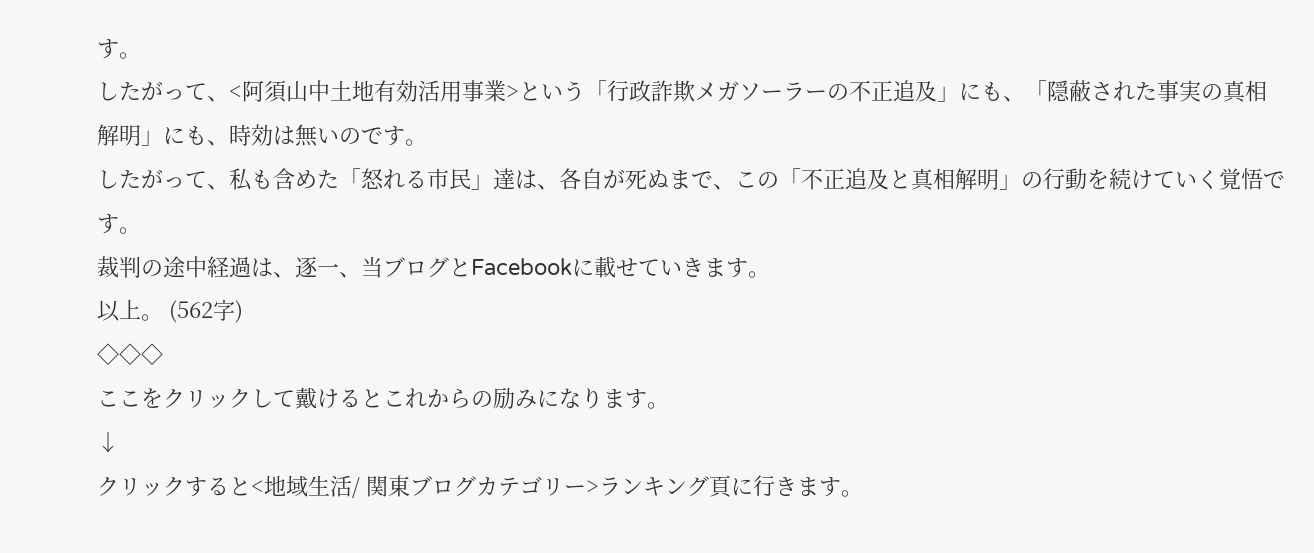す。
したがって、<阿須山中土地有効活用事業>という「行政詐欺メガソーラーの不正追及」にも、「隠蔽された事実の真相解明」にも、時効は無いのです。
したがって、私も含めた「怒れる市民」達は、各自が死ぬまで、この「不正追及と真相解明」の行動を続けていく覚悟です。
裁判の途中経過は、逐一、当ブログとFacebookに載せていきます。
以上。 (562字)
◇◇◇
ここをクリックして戴けるとこれからの励みになります。
↓
クリックすると<地域生活/ 関東ブログカテゴリー>ランキング頁に行きます。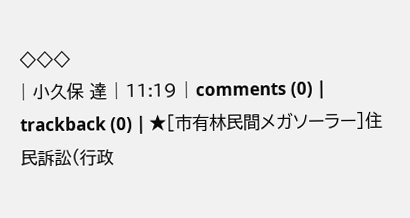◇◇◇
| 小久保 達 | 11:19 | comments (0) | trackback (0) | ★[市有林民間メガソーラー]住民訴訟(行政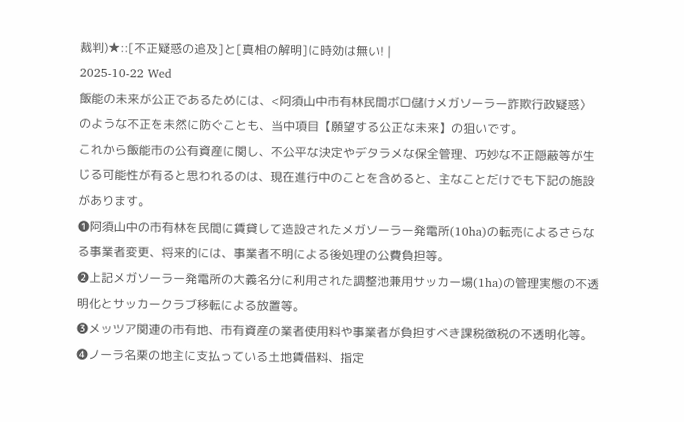裁判)★::[不正疑惑の追及]と[真相の解明]に時効は無い! |
2025-10-22 Wed
飯能の未来が公正であるためには、<阿須山中市有林民間ボロ儲けメガソーラー詐欺行政疑惑〉のような不正を未然に防ぐことも、当中項目【願望する公正な未来】の狙いです。
これから飯能市の公有資産に関し、不公平な決定やデタラメな保全管理、巧妙な不正隠蔽等が生じる可能性が有ると思われるのは、現在進行中のことを含めると、主なことだけでも下記の施設があります。
❶阿須山中の市有林を民間に賃貸して造設されたメガソーラー発電所(10ha)の転売によるさらなる事業者変更、将来的には、事業者不明による後処理の公費負担等。
❷上記メガソーラー発電所の大義名分に利用された調整池兼用サッカー場(1ha)の管理実態の不透明化とサッカークラブ移転による放置等。
❸メッツア関連の市有地、市有資産の業者使用料や事業者が負担すべき課税徴税の不透明化等。
❹ノーラ名栗の地主に支払っている土地賃借料、指定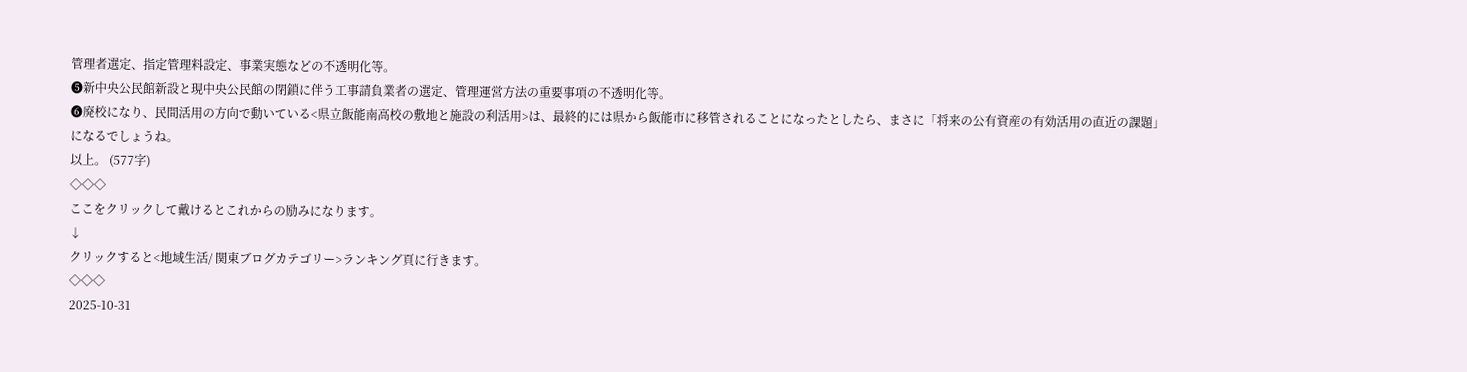管理者選定、指定管理料設定、事業実態などの不透明化等。
❺新中央公民館新設と現中央公民館の閉鎖に伴う工事請負業者の選定、管理運営方法の重要事項の不透明化等。
❻廃校になり、民間活用の方向で動いている<県立飯能南高校の敷地と施設の利活用>は、最終的には県から飯能市に移管されることになったとしたら、まさに「将来の公有資産の有効活用の直近の課題」になるでしょうね。
以上。 (577字)
◇◇◇
ここをクリックして戴けるとこれからの励みになります。
↓
クリックすると<地域生活/ 関東ブログカテゴリー>ランキング頁に行きます。
◇◇◇
2025-10-31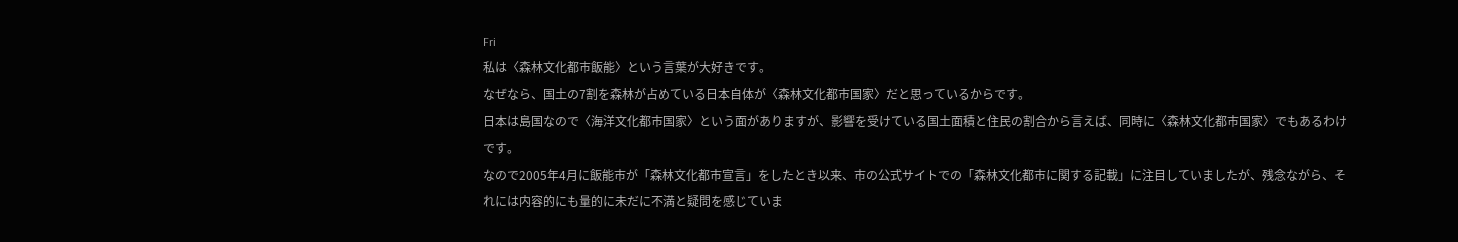Fri
私は〈森林文化都市飯能〉という言葉が大好きです。
なぜなら、国土の7割を森林が占めている日本自体が〈森林文化都市国家〉だと思っているからです。
日本は島国なので〈海洋文化都市国家〉という面がありますが、影響を受けている国土面積と住民の割合から言えば、同時に〈森林文化都市国家〉でもあるわけです。
なので2005年4月に飯能市が「森林文化都市宣言」をしたとき以来、市の公式サイトでの「森林文化都市に関する記載」に注目していましたが、残念ながら、それには内容的にも量的に未だに不満と疑問を感じていま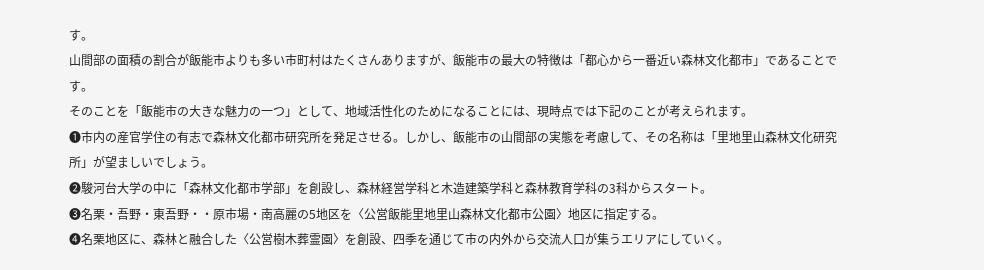す。
山間部の面積の割合が飯能市よりも多い市町村はたくさんありますが、飯能市の最大の特徴は「都心から一番近い森林文化都市」であることです。
そのことを「飯能市の大きな魅力の一つ」として、地域活性化のためになることには、現時点では下記のことが考えられます。
❶市内の産官学住の有志で森林文化都市研究所を発足させる。しかし、飯能市の山間部の実態を考慮して、その名称は「里地里山森林文化研究所」が望ましいでしょう。
❷駿河台大学の中に「森林文化都市学部」を創設し、森林経営学科と木造建築学科と森林教育学科の3科からスタート。
❸名栗・吾野・東吾野・・原市場・南高麗の5地区を〈公営飯能里地里山森林文化都市公園〉地区に指定する。
❹名栗地区に、森林と融合した〈公営樹木葬霊園〉を創設、四季を通じて市の内外から交流人口が集うエリアにしていく。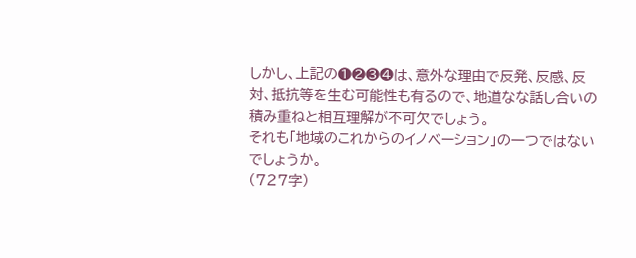しかし、上記の❶❷❸❹は、意外な理由で反発、反感、反対、抵抗等を生む可能性も有るので、地道なな話し合いの積み重ねと相互理解が不可欠でしょう。
それも「地域のこれからのイノベーション」の一つではないでしょうか。
(727字)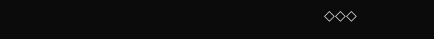◇◇◇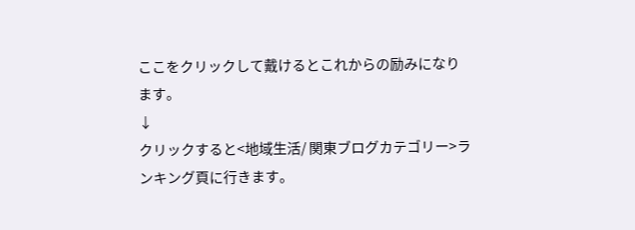ここをクリックして戴けるとこれからの励みになります。
↓
クリックすると<地域生活/ 関東ブログカテゴリー>ランキング頁に行きます。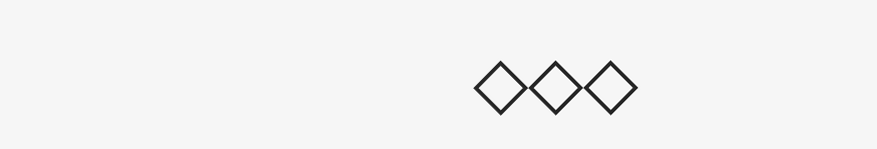◇◇◇